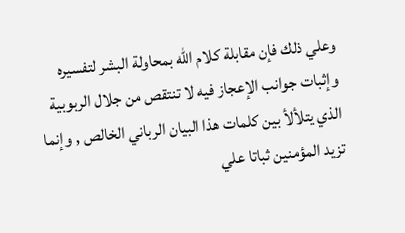وعلي ذلك فإن مقابلة كلام الله بمحاولة البشر لتفسيره وإثبات جوانب الإعجاز فيه لا تنتقص من جلال الربوبية الذي يتلألأ بين كلمات هذا البيان الرباني الخالص , وإنما تزيد المؤمنين ثباتا علي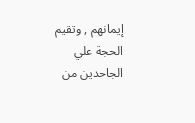إيمانهم , وتقيم الحجة علي الجاحدين من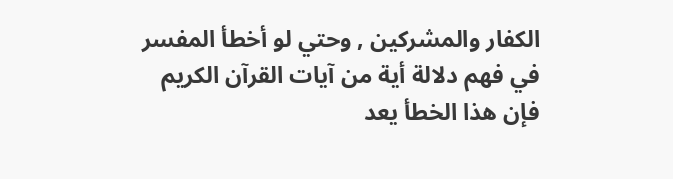الكفار والمشركين , وحتي لو أخطأ المفسر في فهم دلالة أية من آيات القرآن الكريم فإن هذا الخطأ يعد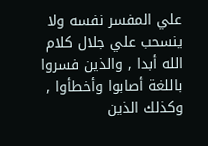علي المفسر نفسه ولا ينسحب علي جلال كلام الله أبدا , والذين فسروا باللغة أصابوا وأخطأوا , وكذلك الذين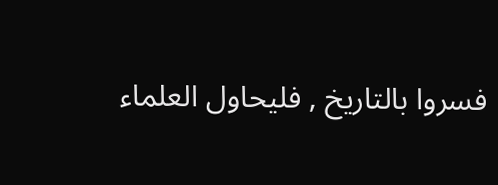فسروا بالتاريخ , فليحاول العلماء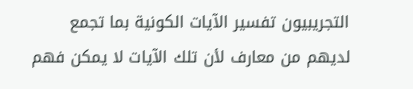التجريبيون تفسير الآيات الكونية بما تجمع لديهم من معارف لأن تلك الآيات لا يمكن فهم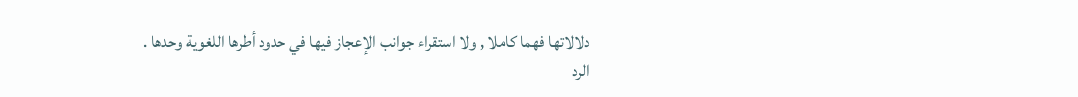دلالاتها فهما كاملا , ولا استقراء جوانب الإعجاز فيها في حدود أطرها اللغوية وحدها .
الرد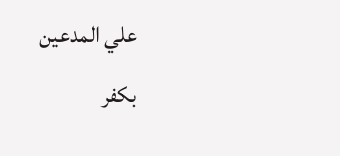علي المدعين
بكفر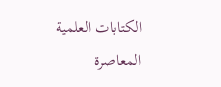الكتابات العلمية المعاصرة